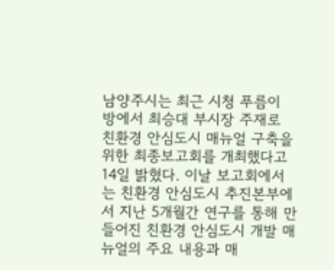남양주시는 최근 시청 푸름이 방에서 최승대 부시장 주재로 친환경 안심도시 매뉴얼 구축을 위한 최종보고회를 개최했다고 14일 밝혔다. 이날 보고회에서는 친환경 안심도시 추진본부에서 지난 5개월간 연구를 통해 만들어진 친환경 안심도시 개발 매뉴얼의 주요 내용과 매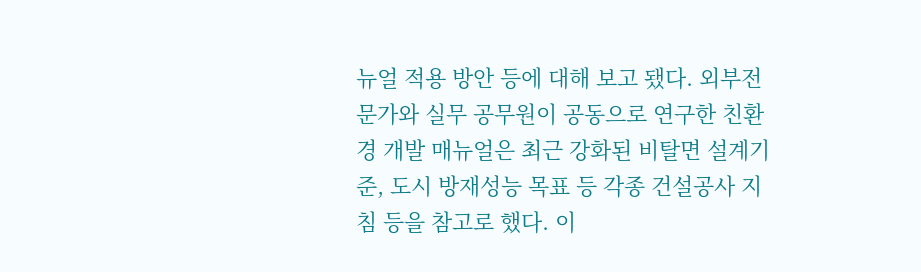뉴얼 적용 방안 등에 대해 보고 됐다. 외부전문가와 실무 공무원이 공동으로 연구한 친환경 개발 매뉴얼은 최근 강화된 비탈면 설계기준, 도시 방재성능 목표 등 각종 건설공사 지침 등을 참고로 했다. 이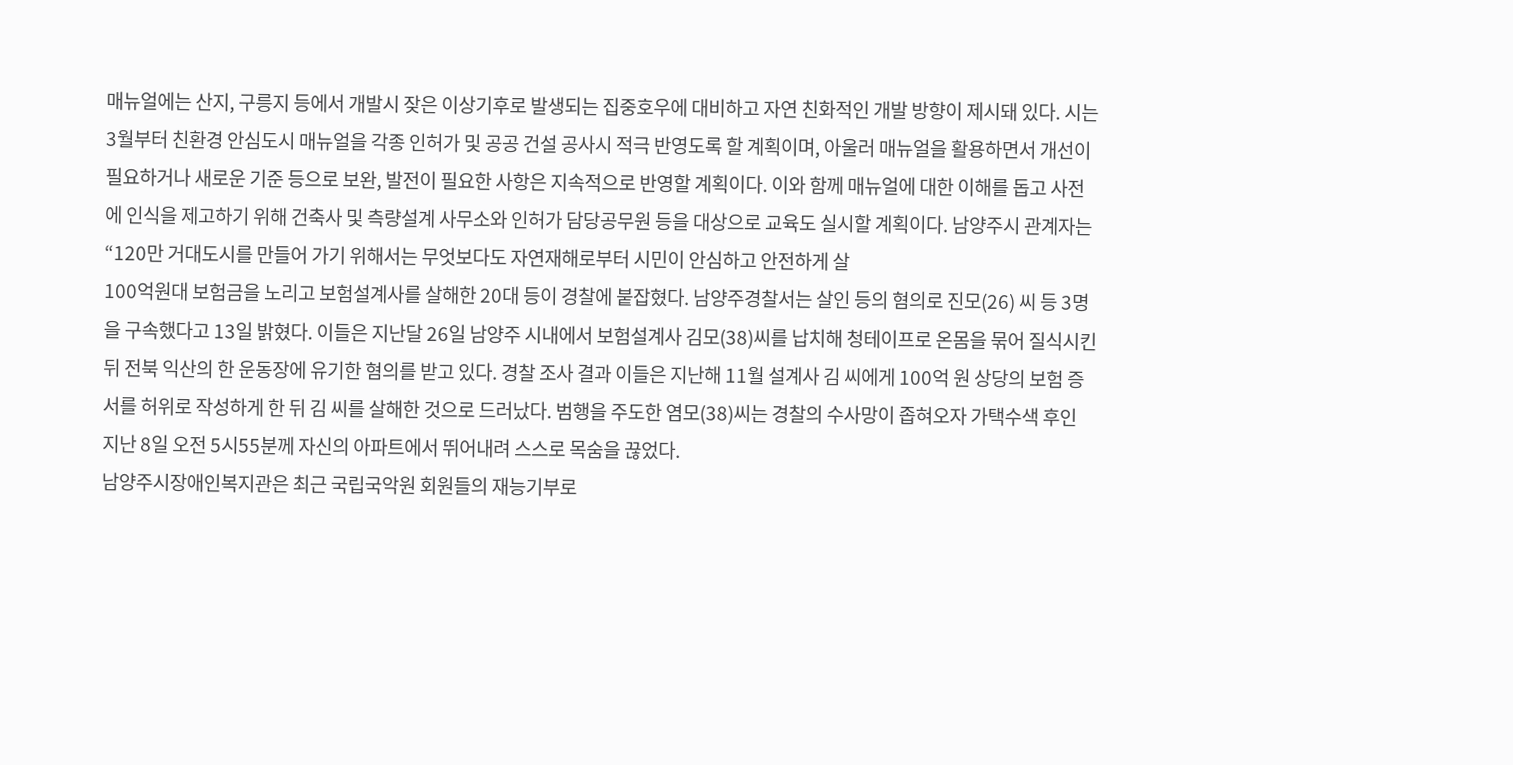매뉴얼에는 산지, 구릉지 등에서 개발시 잦은 이상기후로 발생되는 집중호우에 대비하고 자연 친화적인 개발 방향이 제시돼 있다. 시는 3월부터 친환경 안심도시 매뉴얼을 각종 인허가 및 공공 건설 공사시 적극 반영도록 할 계획이며, 아울러 매뉴얼을 활용하면서 개선이 필요하거나 새로운 기준 등으로 보완, 발전이 필요한 사항은 지속적으로 반영할 계획이다. 이와 함께 매뉴얼에 대한 이해를 돕고 사전에 인식을 제고하기 위해 건축사 및 측량설계 사무소와 인허가 담당공무원 등을 대상으로 교육도 실시할 계획이다. 남양주시 관계자는 “120만 거대도시를 만들어 가기 위해서는 무엇보다도 자연재해로부터 시민이 안심하고 안전하게 살
100억원대 보험금을 노리고 보험설계사를 살해한 20대 등이 경찰에 붙잡혔다. 남양주경찰서는 살인 등의 혐의로 진모(26) 씨 등 3명을 구속했다고 13일 밝혔다. 이들은 지난달 26일 남양주 시내에서 보험설계사 김모(38)씨를 납치해 청테이프로 온몸을 묶어 질식시킨 뒤 전북 익산의 한 운동장에 유기한 혐의를 받고 있다. 경찰 조사 결과 이들은 지난해 11월 설계사 김 씨에게 100억 원 상당의 보험 증서를 허위로 작성하게 한 뒤 김 씨를 살해한 것으로 드러났다. 범행을 주도한 염모(38)씨는 경찰의 수사망이 좁혀오자 가택수색 후인 지난 8일 오전 5시55분께 자신의 아파트에서 뛰어내려 스스로 목숨을 끊었다.
남양주시장애인복지관은 최근 국립국악원 회원들의 재능기부로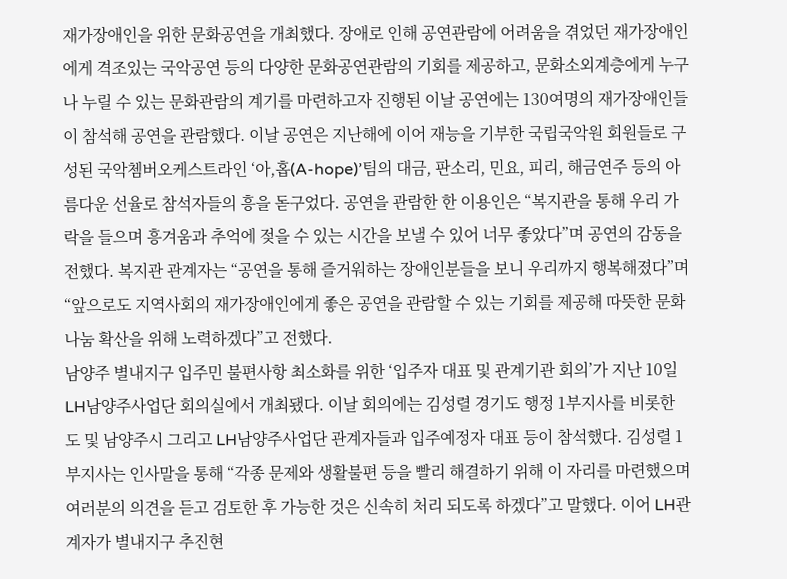재가장애인을 위한 문화공연을 개최했다. 장애로 인해 공연관람에 어려움을 겪었던 재가장애인에게 격조있는 국악공연 등의 다양한 문화공연관람의 기회를 제공하고, 문화소외계층에게 누구나 누릴 수 있는 문화관람의 계기를 마련하고자 진행된 이날 공연에는 130여명의 재가장애인들이 참석해 공연을 관람했다. 이날 공연은 지난해에 이어 재능을 기부한 국립국악원 회원들로 구성된 국악쳄버오케스트라인 ‘아,홉(A-hope)’팀의 대금, 판소리, 민요, 피리, 해금연주 등의 아름다운 선율로 참석자들의 흥을 돋구었다. 공연을 관람한 한 이용인은 “복지관을 통해 우리 가락을 들으며 흥겨움과 추억에 젖을 수 있는 시간을 보낼 수 있어 너무 좋았다”며 공연의 감동을 전했다. 복지관 관계자는 “공연을 통해 즐거워하는 장애인분들을 보니 우리까지 행복해졌다”며 “앞으로도 지역사회의 재가장애인에게 좋은 공연을 관람할 수 있는 기회를 제공해 따뜻한 문화나눔 확산을 위해 노력하겠다”고 전했다.
남양주 별내지구 입주민 불편사항 최소화를 위한 ‘입주자 대표 및 관계기관 회의’가 지난 10일 LH남양주사업단 회의실에서 개최됐다. 이날 회의에는 김성렬 경기도 행정 1부지사를 비롯한 도 및 남양주시 그리고 LH남양주사업단 관계자들과 입주예정자 대표 등이 참석했다. 김성렬 1부지사는 인사말을 통해 “각종 문제와 생활불편 등을 빨리 해결하기 위해 이 자리를 마련했으며 여러분의 의견을 듣고 검토한 후 가능한 것은 신속히 처리 되도록 하겠다”고 말했다. 이어 LH관계자가 별내지구 추진현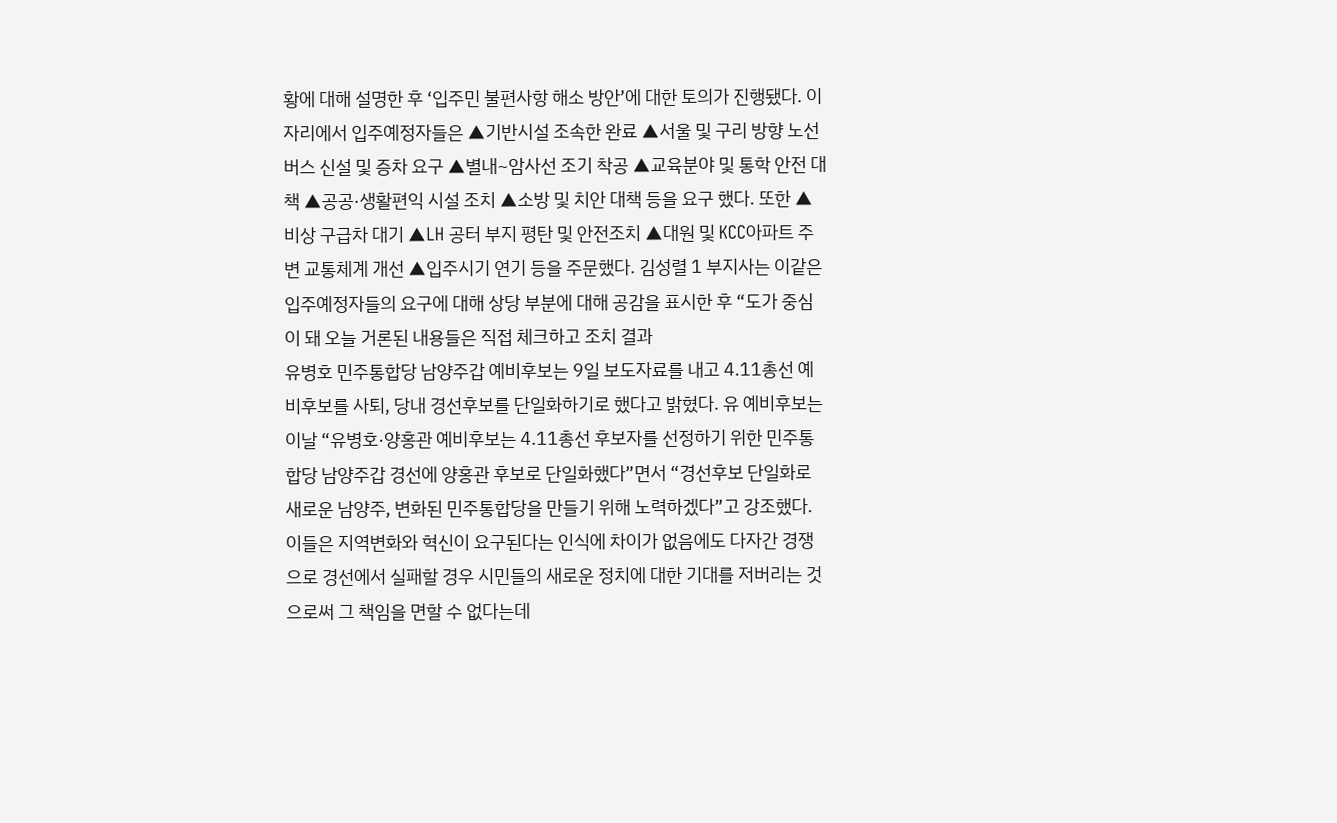황에 대해 설명한 후 ‘입주민 불편사항 해소 방안’에 대한 토의가 진행됐다. 이 자리에서 입주예정자들은 ▲기반시설 조속한 완료 ▲서울 및 구리 방향 노선 버스 신설 및 증차 요구 ▲별내~암사선 조기 착공 ▲교육분야 및 통학 안전 대책 ▲공공·생활편익 시설 조치 ▲소방 및 치안 대책 등을 요구 했다. 또한 ▲비상 구급차 대기 ▲LH 공터 부지 평탄 및 안전조치 ▲대원 및 KCC아파트 주변 교통체계 개선 ▲입주시기 연기 등을 주문했다. 김성렬 1 부지사는 이같은 입주예정자들의 요구에 대해 상당 부분에 대해 공감을 표시한 후 “도가 중심이 돼 오늘 거론된 내용들은 직접 체크하고 조치 결과
유병호 민주통합당 남양주갑 예비후보는 9일 보도자료를 내고 4.11총선 예비후보를 사퇴, 당내 경선후보를 단일화하기로 했다고 밝혔다. 유 예비후보는 이날 “유병호·양홍관 예비후보는 4.11총선 후보자를 선정하기 위한 민주통합당 남양주갑 경선에 양홍관 후보로 단일화했다”면서 “경선후보 단일화로 새로운 남양주, 변화된 민주통합당을 만들기 위해 노력하겠다”고 강조했다. 이들은 지역변화와 혁신이 요구된다는 인식에 차이가 없음에도 다자간 경쟁으로 경선에서 실패할 경우 시민들의 새로운 정치에 대한 기대를 저버리는 것으로써 그 책임을 면할 수 없다는데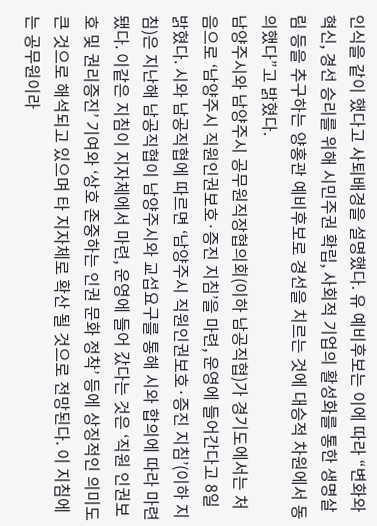인식을 같이 했다고 사퇴배경을 설명했다. 유 예비후보는 이에 따라 “변화와 혁신, 경선 승리를 위해 시민주권 확립, 사회적 기업의 활성화를 통한 생명살림 등을 추구하는 양홍관 예비후보로 경선을 치르는 것에 대승적 차원에서 동의했다”고 밝혔다.
남양주시와 남양주시 공무원직장협의회(이하 남공직협)가 경기도에서는 처음으로 ‘남양주시 직원인권보호·증진 지침’을 마련, 운영에 들어간다고 8일 밝혔다. 시와 남공직협에 따르면 ‘남양주시 직원인권보호·증진 지침’(이하 지침)은 지난해 남공직협이 남양주시와 교섭요구를 통해 시와 합의에 따라 마련됐다. 이같은 지침이 지자체에서 마련, 운영에 들어 갔다는 것은 ‘직원 인권보호 및 권리증진’ 기여와 ‘상호 존중하는 인권 문화 정착’ 등에 상징적인 의미도 큰 것으로 해석되고 있으며 타 지자체로 확산 될 것으로 전망된다. 이 지침에는 공무원이라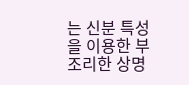는 신분 특성을 이용한 부조리한 상명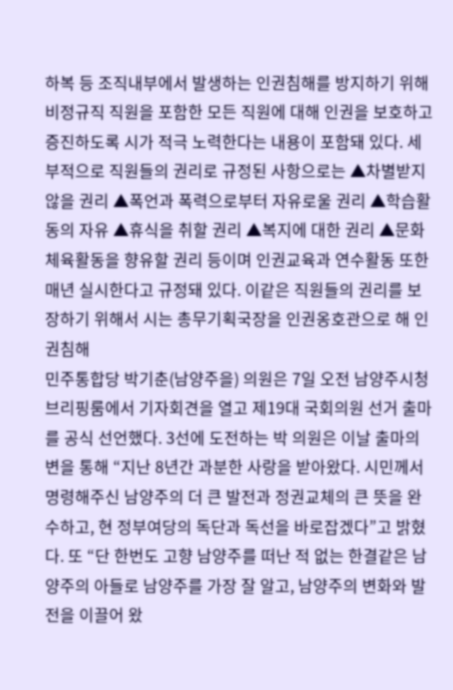하복 등 조직내부에서 발생하는 인권침해를 방지하기 위해 비정규직 직원을 포함한 모든 직원에 대해 인권을 보호하고 증진하도록 시가 적극 노력한다는 내용이 포함돼 있다. 세부적으로 직원들의 권리로 규정된 사항으로는 ▲차별받지 않을 권리 ▲폭언과 폭력으로부터 자유로울 권리 ▲학습활동의 자유 ▲휴식을 취할 권리 ▲복지에 대한 권리 ▲문화체육활동을 향유할 권리 등이며 인권교육과 연수활동 또한 매년 실시한다고 규정돼 있다. 이같은 직원들의 권리를 보장하기 위해서 시는 총무기획국장을 인권옹호관으로 해 인권침해
민주통합당 박기춘(남양주을) 의원은 7일 오전 남양주시청 브리핑룸에서 기자회견을 열고 제19대 국회의원 선거 출마를 공식 선언했다. 3선에 도전하는 박 의원은 이날 출마의 변을 통해 “지난 8년간 과분한 사랑을 받아왔다. 시민께서 명령해주신 남양주의 더 큰 발전과 정권교체의 큰 뜻을 완수하고, 현 정부여당의 독단과 독선을 바로잡겠다”고 밝혔다. 또 “단 한번도 고향 남양주를 떠난 적 없는 한결같은 남양주의 아들로 남양주를 가장 잘 알고, 남양주의 변화와 발전을 이끌어 왔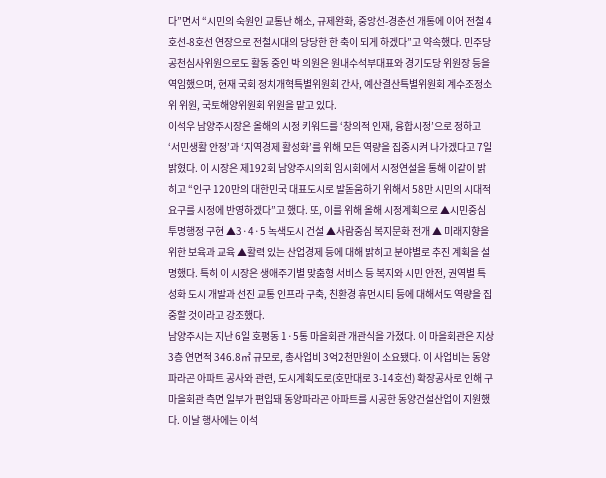다”면서 “시민의 숙원인 교통난 해소, 규제완화, 중앙선-경춘선 개통에 이어 전철 4호선-8호선 연장으로 전철시대의 당당한 한 축이 되게 하겠다”고 약속했다. 민주당 공천심사위원으로도 활동 중인 박 의원은 원내수석부대표와 경기도당 위원장 등을 역임했으며, 현재 국회 정치개혁특별위원회 간사, 예산결산특별위원회 계수조정소위 위원, 국토해양위원회 위원을 맡고 있다.
이석우 남양주시장은 올해의 시정 키워드를 ‘창의적 인재, 융합시정’으로 정하고 ‘서민생활 안정’과 ‘지역경제 활성화’를 위해 모든 역량을 집중시켜 나가겠다고 7일 밝혔다. 이 시장은 제192회 남양주시의회 임시회에서 시정연설을 통해 이같이 밝히고 “인구 120만의 대한민국 대표도시로 발돋움하기 위해서 58만 시민의 시대적 요구를 시정에 반영하겠다”고 했다. 또, 이를 위해 올해 시정계획으로 ▲시민중심 투명행정 구현 ▲3·4·5 녹색도시 건설 ▲사람중심 복지문화 전개 ▲ 미래지향을 위한 보육과 교육 ▲활력 있는 산업경제 등에 대해 밝히고 분야별로 추진 계획을 설명했다. 특히 이 시장은 생애주기별 맞춤형 서비스 등 복지와 시민 안전, 권역별 특성화 도시 개발과 선진 교통 인프라 구축, 친환경 휴먼시티 등에 대해서도 역량을 집중할 것이라고 강조했다.
남양주시는 지난 6일 호평동 1·5통 마을회관 개관식을 가졌다. 이 마을회관은 지상 3층 연면적 346.8㎡ 규모로, 총사업비 3억2천만원이 소요됐다. 이 사업비는 동양파라곤 아파트 공사와 관련, 도시계획도로(호만대로 3-14호선) 확장공사로 인해 구 마을회관 측면 일부가 편입돼 동양파라곤 아파트를 시공한 동양건설산업이 지원했다. 이날 행사에는 이석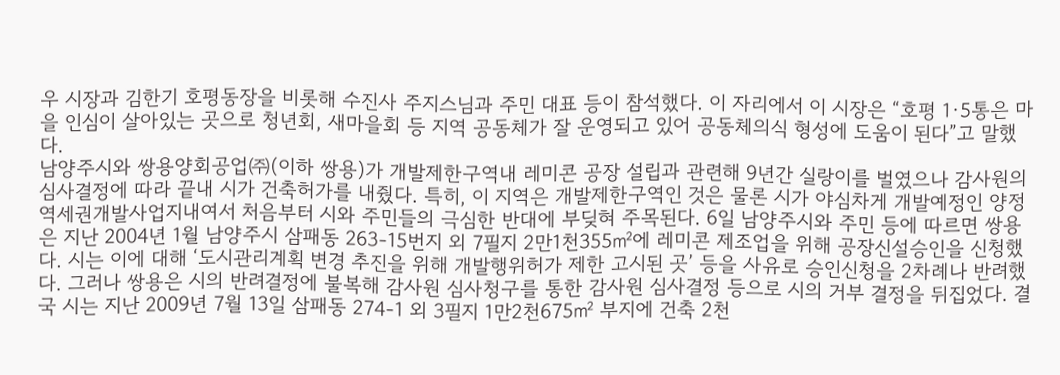우 시장과 김한기 호평동장을 비롯해 수진사 주지스님과 주민 대표 등이 참석했다. 이 자리에서 이 시장은 “호평 1·5통은 마을 인심이 살아있는 곳으로 청년회, 새마을회 등 지역 공동체가 잘 운영되고 있어 공동체의식 형성에 도움이 된다”고 말했다.
남양주시와 쌍용양회공업㈜(이하 쌍용)가 개발제한구역내 레미콘 공장 설립과 관련해 9년간 실랑이를 벌였으나 감사원의 심사결정에 따라 끝내 시가 건축허가를 내줬다. 특히, 이 지역은 개발제한구역인 것은 물론 시가 야심차게 개발예정인 양정역세권개발사업지내여서 처음부터 시와 주민들의 극심한 반대에 부딪혀 주목된다. 6일 남양주시와 주민 등에 따르면 쌍용은 지난 2004년 1월 남양주시 삼패동 263-15번지 외 7필지 2만1천355㎡에 레미콘 제조업을 위해 공장신설승인을 신청했다. 시는 이에 대해 ‘도시관리계획 변경 추진을 위해 개발행위허가 제한 고시된 곳’ 등을 사유로 승인신청을 2차례나 반려했다. 그러나 쌍용은 시의 반려결정에 불복해 감사원 심사청구를 통한 감사원 심사결정 등으로 시의 거부 결정을 뒤집었다. 결국 시는 지난 2009년 7월 13일 삼패동 274-1 외 3필지 1만2천675㎡ 부지에 건축 2천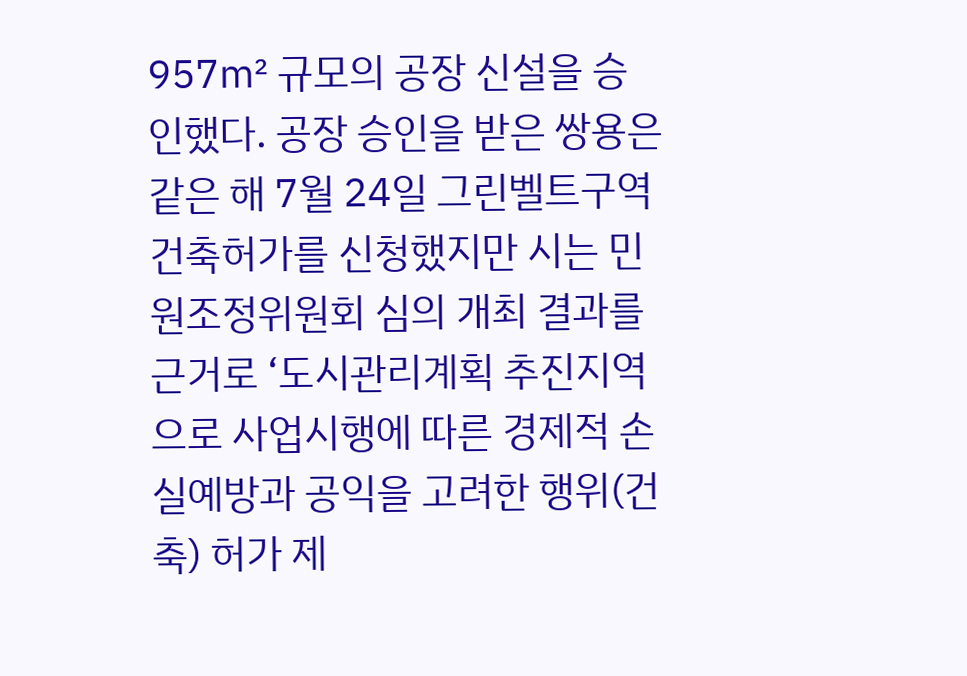957㎡ 규모의 공장 신설을 승인했다. 공장 승인을 받은 쌍용은 같은 해 7월 24일 그린벨트구역 건축허가를 신청했지만 시는 민원조정위원회 심의 개최 결과를 근거로 ‘도시관리계획 추진지역으로 사업시행에 따른 경제적 손실예방과 공익을 고려한 행위(건축) 허가 제